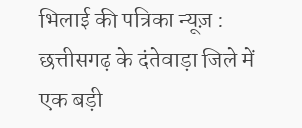भिलाई की पत्रिका न्यूज़ : छत्तीसगढ़ के दंतेवाड़ा जिले में एक बड़ी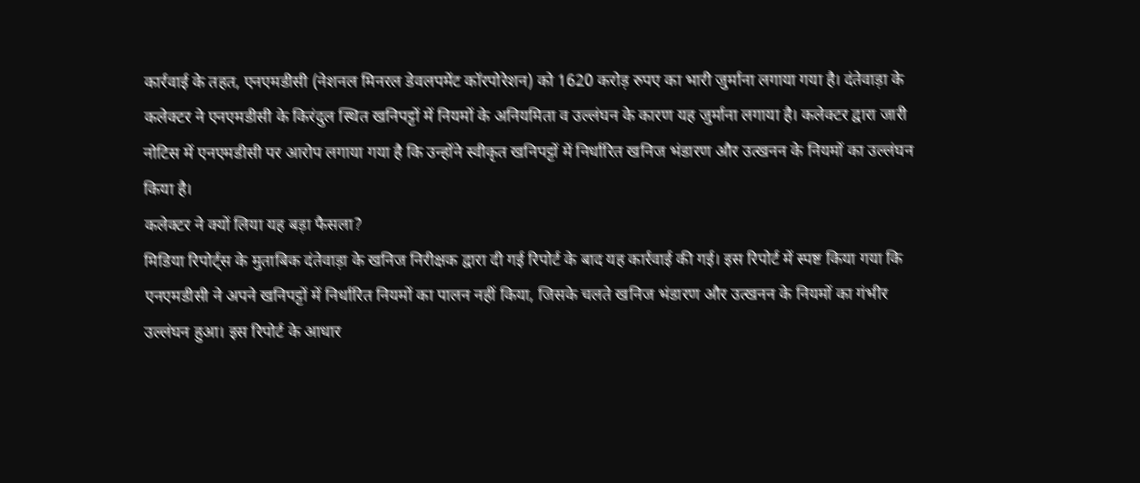कार्रवाई के तहत, एनएमडीसी (नेशनल मिनरल डेवलपमेंट कॉरपोरेशन) को 1620 करोड़ रुपए का भारी जुर्माना लगाया गया है। दंतेवाड़ा के कलेक्टर ने एनएमडीसी के किरंदुल स्थित खनिपट्टों में नियमों के अनियमिता व उल्लंघन के कारण यह जुर्माना लगाया है। कलेक्टर द्वारा जारी नोटिस में एनएमडीसी पर आरोप लगाया गया है कि उन्होंने स्वीकृत खनिपट्टों में निर्धारित खनिज भंडारण और उत्खनन के नियमों का उल्लंघन किया है।
कलेक्टर ने क्यों लिया यह बड़ा फैसला?
मिडिया रिपोर्ट्स के मुताबिक दंतेवाड़ा के खनिज निरीक्षक द्वारा दी गई रिपोर्ट के बाद यह कार्रवाई की गई। इस रिपोर्ट में स्पष्ट किया गया कि एनएमडीसी ने अपने खनिपट्टों में निर्धारित नियमों का पालन नहीं किया, जिसके चलते खनिज भंडारण और उत्खनन के नियमों का गंभीर उल्लंघन हुआ। इस रिपोर्ट के आधार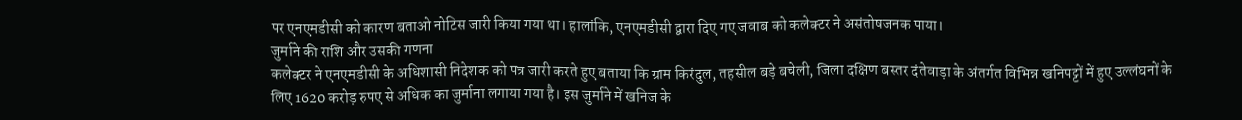पर एनएमडीसी को कारण बताओ नोटिस जारी किया गया था। हालांकि, एनएमडीसी द्वारा दिए गए जवाब को कलेक्टर ने असंतोषजनक पाया।
जुर्माने की राशि और उसकी गणना
कलेक्टर ने एनएमडीसी के अधिशासी निदेशक को पत्र जारी करते हुए बताया कि ग्राम किरंदुल, तहसील बड़े बचेली, जिला दक्षिण बस्तर दंतेवाड़ा के अंतर्गत विभिन्न खनिपट्टों में हुए उल्लंघनों के लिए 1620 करोड़ रुपए से अधिक का जुर्माना लगाया गया है। इस जुर्माने में खनिज के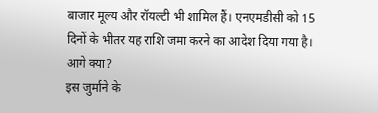बाजार मूल्य और रॉयल्टी भी शामिल हैं। एनएमडीसी को 15 दिनों के भीतर यह राशि जमा करने का आदेश दिया गया है।
आगे क्या?
इस जुर्माने के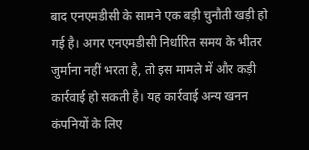बाद एनएमडीसी के सामने एक बड़ी चुनौती खड़ी हो गई है। अगर एनएमडीसी निर्धारित समय के भीतर जुर्माना नहीं भरता है, तो इस मामले में और कड़ी कार्रवाई हो सकती है। यह कार्रवाई अन्य खनन कंपनियों के लिए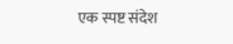एक स्पष्ट संदेश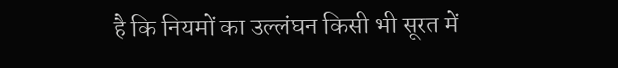है कि नियमों का उल्लंघन किसी भी सूरत में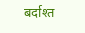बर्दाश्त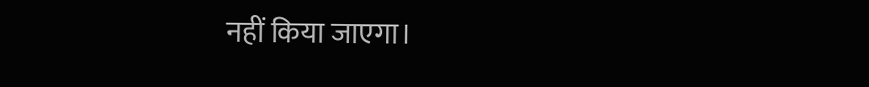नहीं किया जाएगा।